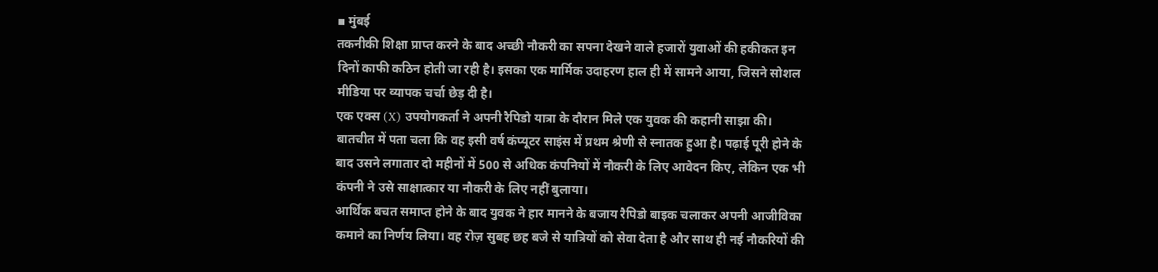▪ मुंबई
तकनीकी शिक्षा प्राप्त करने के बाद अच्छी नौकरी का सपना देखने वाले हजारों युवाओं की हकीकत इन दिनों काफी कठिन होती जा रही है। इसका एक मार्मिक उदाहरण हाल ही में सामने आया, जिसने सोशल मीडिया पर व्यापक चर्चा छेड़ दी है।
एक एक्स (X) उपयोगकर्ता ने अपनी रैपिडो यात्रा के दौरान मिले एक युवक की कहानी साझा की। बातचीत में पता चला कि वह इसी वर्ष कंप्यूटर साइंस में प्रथम श्रेणी से स्नातक हुआ है। पढ़ाई पूरी होने के बाद उसने लगातार दो महीनों में 500 से अधिक कंपनियों में नौकरी के लिए आवेदन किए, लेकिन एक भी कंपनी ने उसे साक्षात्कार या नौकरी के लिए नहीं बुलाया।
आर्थिक बचत समाप्त होने के बाद युवक ने हार मानने के बजाय रैपिडो बाइक चलाकर अपनी आजीविका कमाने का निर्णय लिया। वह रोज़ सुबह छह बजे से यात्रियों को सेवा देता है और साथ ही नई नौकरियों की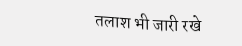तलाश भी जारी रखे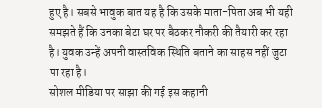हुए है। सबसे भावुक बात यह है कि उसके माता-पिता अब भी यही समझते हैं कि उनका बेटा घर पर बैठकर नौकरी की तैयारी कर रहा है। युवक उन्हें अपनी वास्तविक स्थिति बताने का साहस नहीं जुटा पा रहा है।
सोशल मीडिया पर साझा की गई इस कहानी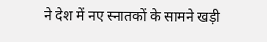ने देश में नए स्नातकों के सामने खड़ी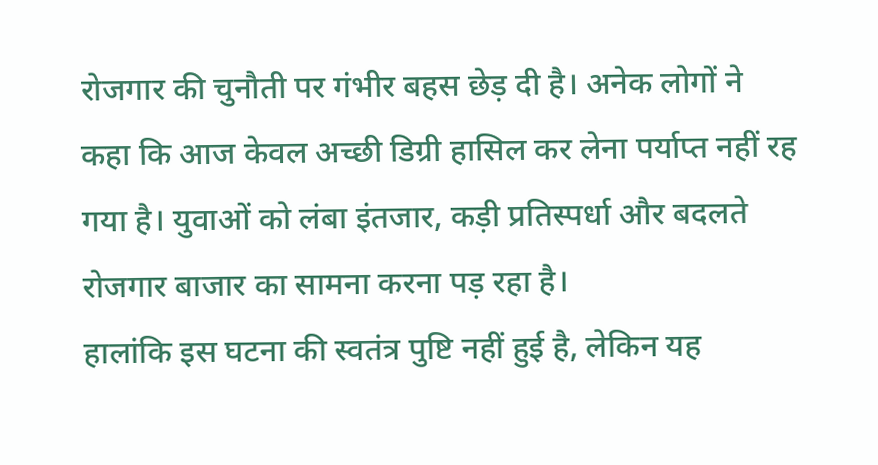रोजगार की चुनौती पर गंभीर बहस छेड़ दी है। अनेक लोगों ने कहा कि आज केवल अच्छी डिग्री हासिल कर लेना पर्याप्त नहीं रह गया है। युवाओं को लंबा इंतजार, कड़ी प्रतिस्पर्धा और बदलते रोजगार बाजार का सामना करना पड़ रहा है।
हालांकि इस घटना की स्वतंत्र पुष्टि नहीं हुई है, लेकिन यह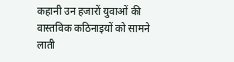कहानी उन हजारों युवाओं की वास्तविक कठिनाइयों को सामने लाती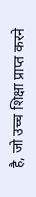है, जो उच्च शिक्षा प्राप्त करने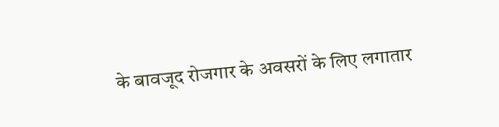के बावजूद रोजगार के अवसरों के लिए लगातार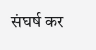संघर्ष कर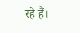रहे हैं।